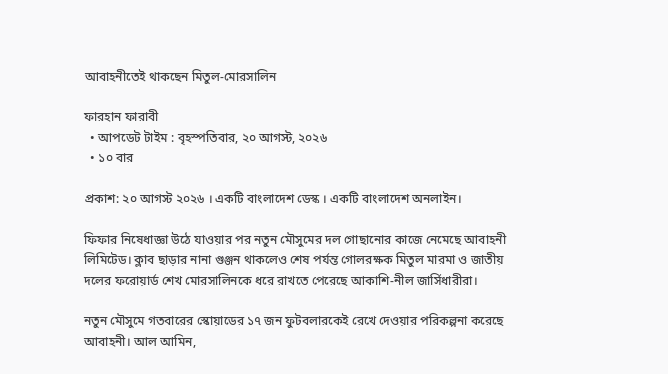আবাহনীতেই থাকছেন মিতুল-মোরসালিন

ফারহান ফারাবী
  • আপডেট টাইম : বৃহস্পতিবার, ২০ আগস্ট, ২০২৬
  • ১০ বার

প্রকাশ: ২০ আগস্ট ২০২৬ । একটি বাংলাদেশ ডেস্ক । একটি বাংলাদেশ অনলাইন।

ফিফার নিষেধাজ্ঞা উঠে যাওয়ার পর নতুন মৌসুমের দল গোছানোর কাজে নেমেছে আবাহনী লিমিটেড। ক্লাব ছাড়ার নানা গুঞ্জন থাকলেও শেষ পর্যন্ত গোলরক্ষক মিতুল মারমা ও জাতীয় দলের ফরোয়ার্ড শেখ মোরসালিনকে ধরে রাখতে পেরেছে আকাশি-নীল জার্সিধারীরা।

নতুন মৌসুমে গতবারের স্কোয়াডের ১৭ জন ফুটবলারকেই রেখে দেওয়ার পরিকল্পনা করেছে আবাহনী। আল আমিন,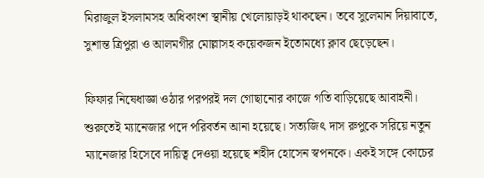মিরাজুল ইসলামসহ অধিকাংশ স্থানীয় খেলোয়াড়ই থাকছেন। তবে সুলেমান দিয়াবাতে, সুশান্ত ত্রিপুরা ও আলমগীর মোল্লাসহ কয়েকজন ইতোমধ্যে ক্লাব ছেড়েছেন।

ফিফার নিষেধাজ্ঞা ওঠার পরপরই দল গোছানোর কাজে গতি বাড়িয়েছে আবাহনী। শুরুতেই ম্যানেজার পদে পরিবর্তন আনা হয়েছে। সত্যজিৎ দাস রুপুকে সরিয়ে নতুন ম্যানেজার হিসেবে দায়িত্ব দেওয়া হয়েছে শহীদ হোসেন স্বপনকে। একই সঙ্গে কোচের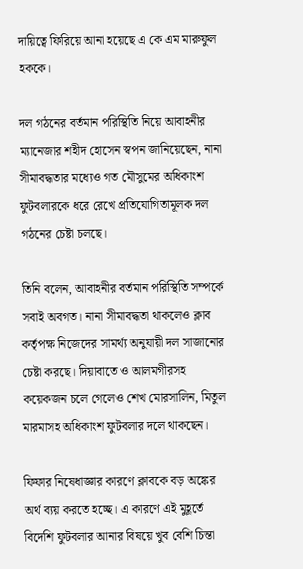দায়িত্বে ফিরিয়ে আনা হয়েছে এ কে এম মারুফুল হককে।

দল গঠনের বর্তমান পরিস্থিতি নিয়ে আবাহনীর ম্যানেজার শহীদ হোসেন স্বপন জানিয়েছেন, নানা সীমাবদ্ধতার মধ্যেও গত মৌসুমের অধিকাংশ ফুটবলারকে ধরে রেখে প্রতিযোগিতামূলক দল গঠনের চেষ্টা চলছে।

তিনি বলেন, আবাহনীর বর্তমান পরিস্থিতি সম্পর্কে সবাই অবগত। নানা সীমাবদ্ধতা থাকলেও ক্লাব কর্তৃপক্ষ নিজেদের সামর্থ্য অনুযায়ী দল সাজানোর চেষ্টা করছে। দিয়াবাতে ও আলমগীরসহ কয়েকজন চলে গেলেও শেখ মোরসালিন, মিতুল মারমাসহ অধিকাংশ ফুটবলার দলে থাকছেন।

ফিফার নিষেধাজ্ঞার কারণে ক্লাবকে বড় অঙ্কের অর্থ ব্যয় করতে হচ্ছে। এ কারণে এই মুহূর্তে বিদেশি ফুটবলার আনার বিষয়ে খুব বেশি চিন্তা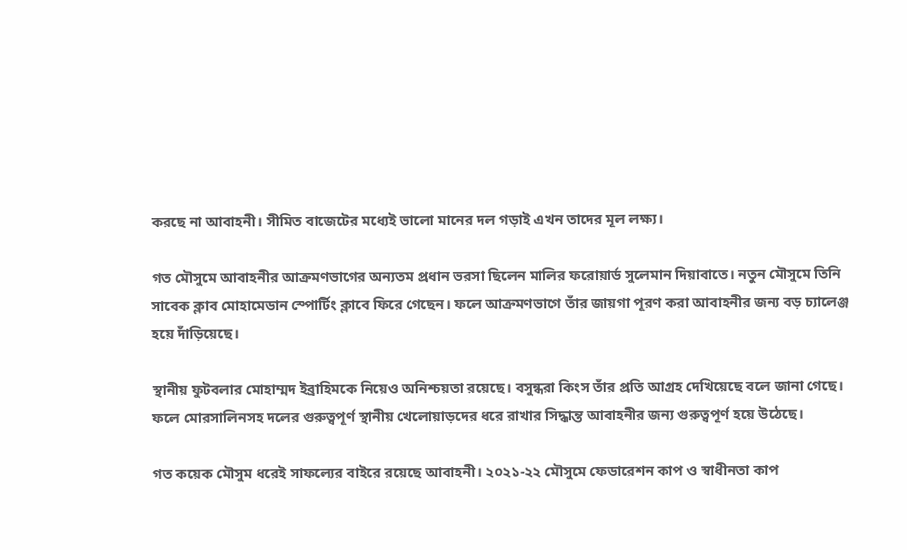করছে না আবাহনী। সীমিত বাজেটের মধ্যেই ভালো মানের দল গড়াই এখন তাদের মূল লক্ষ্য।

গত মৌসুমে আবাহনীর আক্রমণভাগের অন্যতম প্রধান ভরসা ছিলেন মালির ফরোয়ার্ড সুলেমান দিয়াবাতে। নতুন মৌসুমে তিনি সাবেক ক্লাব মোহামেডান স্পোর্টিং ক্লাবে ফিরে গেছেন। ফলে আক্রমণভাগে তাঁর জায়গা পূরণ করা আবাহনীর জন্য বড় চ্যালেঞ্জ হয়ে দাঁড়িয়েছে।

স্থানীয় ফুটবলার মোহাম্মদ ইব্রাহিমকে নিয়েও অনিশ্চয়তা রয়েছে। বসুন্ধরা কিংস তাঁর প্রতি আগ্রহ দেখিয়েছে বলে জানা গেছে। ফলে মোরসালিনসহ দলের গুরুত্বপূর্ণ স্থানীয় খেলোয়াড়দের ধরে রাখার সিদ্ধান্ত আবাহনীর জন্য গুরুত্বপূর্ণ হয়ে উঠেছে।

গত কয়েক মৌসুম ধরেই সাফল্যের বাইরে রয়েছে আবাহনী। ২০২১-২২ মৌসুমে ফেডারেশন কাপ ও স্বাধীনতা কাপ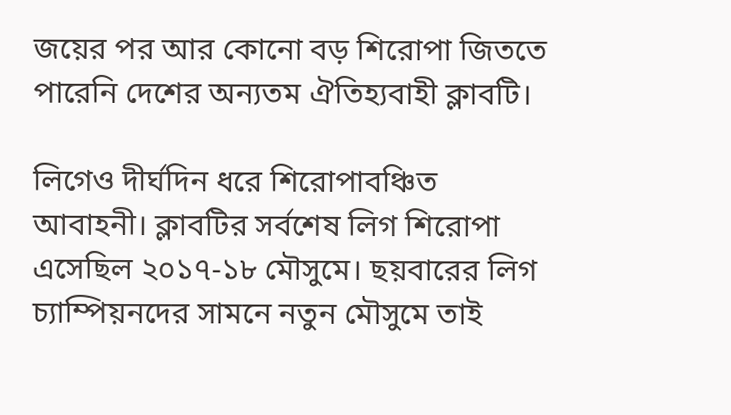জয়ের পর আর কোনো বড় শিরোপা জিততে পারেনি দেশের অন্যতম ঐতিহ্যবাহী ক্লাবটি।

লিগেও দীর্ঘদিন ধরে শিরোপাবঞ্চিত আবাহনী। ক্লাবটির সর্বশেষ লিগ শিরোপা এসেছিল ২০১৭-১৮ মৌসুমে। ছয়বারের লিগ চ্যাম্পিয়নদের সামনে নতুন মৌসুমে তাই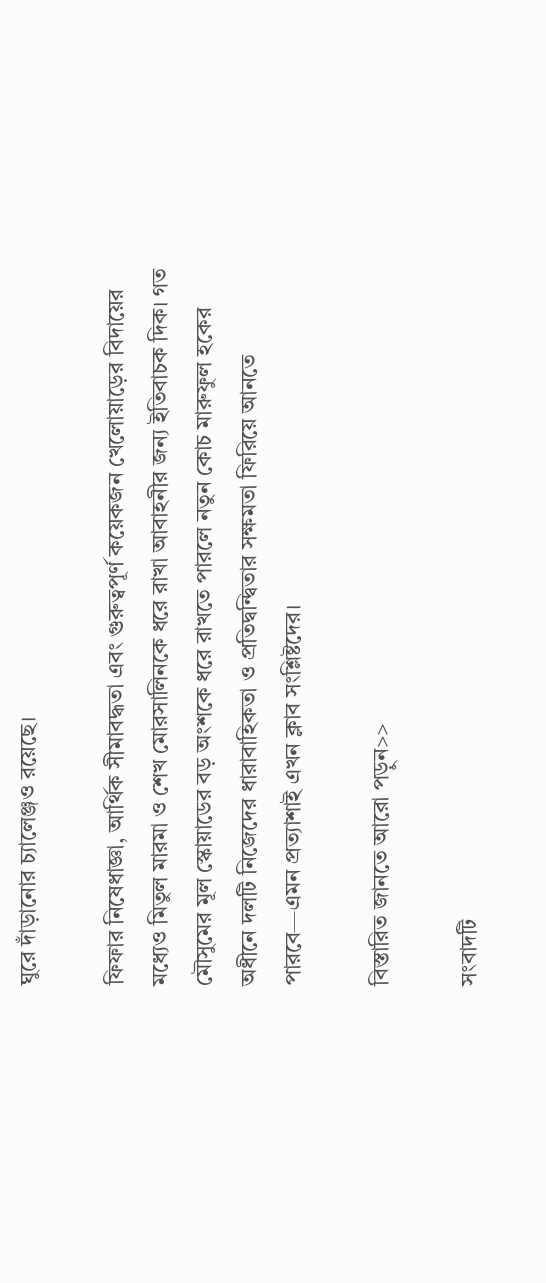ঘুরে দাঁড়ানোর চ্যালেঞ্জও রয়েছে।

ফিফার নিষেধাজ্ঞা, আর্থিক সীমাবদ্ধতা এবং গুরুত্বপূর্ণ কয়েকজন খেলোয়াড়ের বিদায়ের মধ্যেও মিতুল মারমা ও শেখ মোরসালিনকে ধরে রাখা আবাহনীর জন্য ইতিবাচক দিক। গত মৌসুমের মূল স্কোয়াডের বড় অংশকে ধরে রাখতে পারলে নতুন কোচ মারুফুল হকের অধীনে দলটি নিজেদের ধারাবাহিকতা ও প্রতিদ্বন্দ্বিতার সক্ষমতা ফিরিয়ে আনতে পারবে—এমন প্রত্যাশাই এখন ক্লাব সংশ্লিষ্টদের।

বিস্তারিত জানতে আরো পড়ুন>>

সংবাদটি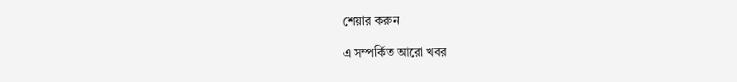শেয়ার করুন

এ সম্পর্কিত আরো খবর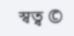স্বত্ব ©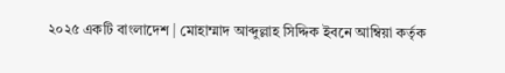২০২৫ একটি বাংলাদেশ | মোহাম্মাদ আব্দুল্লাহ সিদ্দিক ইবনে আম্বিয়া কর্তৃক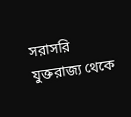সরাসরি যুক্তরাজ্য থেকে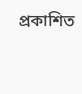প্রকাশিত